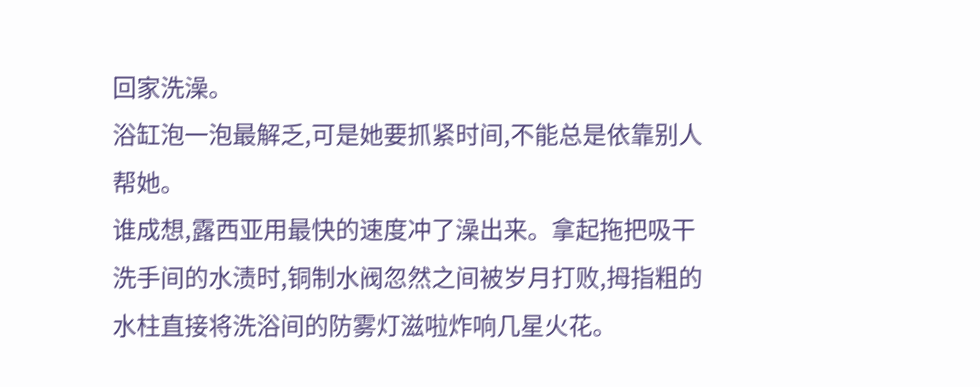回家洗澡。
浴缸泡一泡最解乏,可是她要抓紧时间,不能总是依靠别人帮她。
谁成想,露西亚用最快的速度冲了澡出来。拿起拖把吸干洗手间的水渍时,铜制水阀忽然之间被岁月打败,拇指粗的水柱直接将洗浴间的防雾灯滋啦炸响几星火花。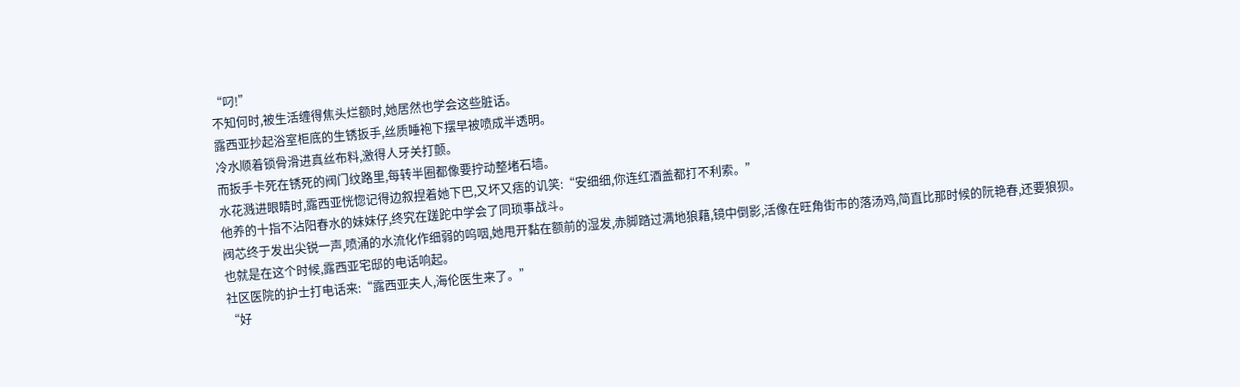“叼!”
不知何时,被生活缠得焦头烂额时,她居然也学会这些脏话。
露西亚抄起浴室柜底的生锈扳手,丝质睡袍下摆早被喷成半透明。
冷水顺着锁骨滑进真丝布料,激得人牙关打颤。
而扳手卡死在锈死的阀门纹路里,每转半圈都像要拧动整堵石墙。
水花溅进眼睛时,露西亚恍惚记得边叙捏着她下巴,又坏又痞的讥笑:“安细细,你连红酒盖都打不利索。”
他养的十指不沾阳春水的妹妹仔,终究在蹉跎中学会了同琐事战斗。
阀芯终于发出尖锐一声,喷涌的水流化作细弱的呜咽,她甩开黏在额前的湿发,赤脚踏过满地狼藉,镜中倒影,活像在旺角街市的落汤鸡,简直比那时候的阮艳春,还要狼狈。
也就是在这个时候,露西亚宅邸的电话响起。
社区医院的护士打电话来:“露西亚夫人,海伦医生来了。”
“好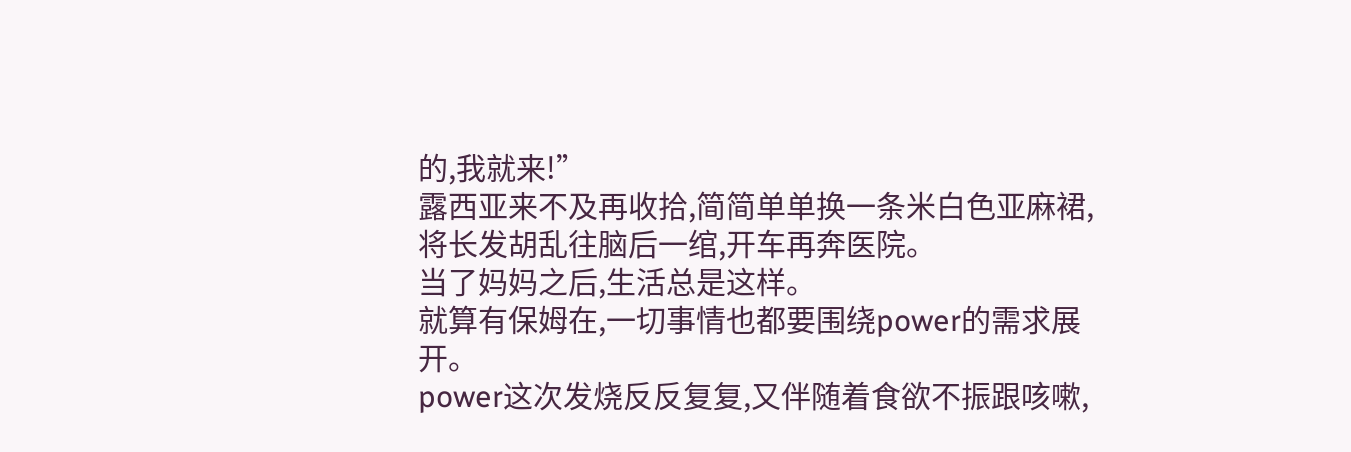的,我就来!”
露西亚来不及再收拾,简简单单换一条米白色亚麻裙,将长发胡乱往脑后一绾,开车再奔医院。
当了妈妈之后,生活总是这样。
就算有保姆在,一切事情也都要围绕power的需求展开。
power这次发烧反反复复,又伴随着食欲不振跟咳嗽,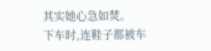其实她心急如焚。
下车时,连鞋子都被车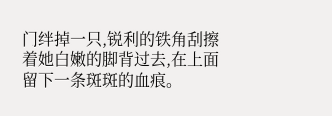门绊掉一只,锐利的铁角刮擦着她白嫩的脚背过去,在上面留下一条斑斑的血痕。